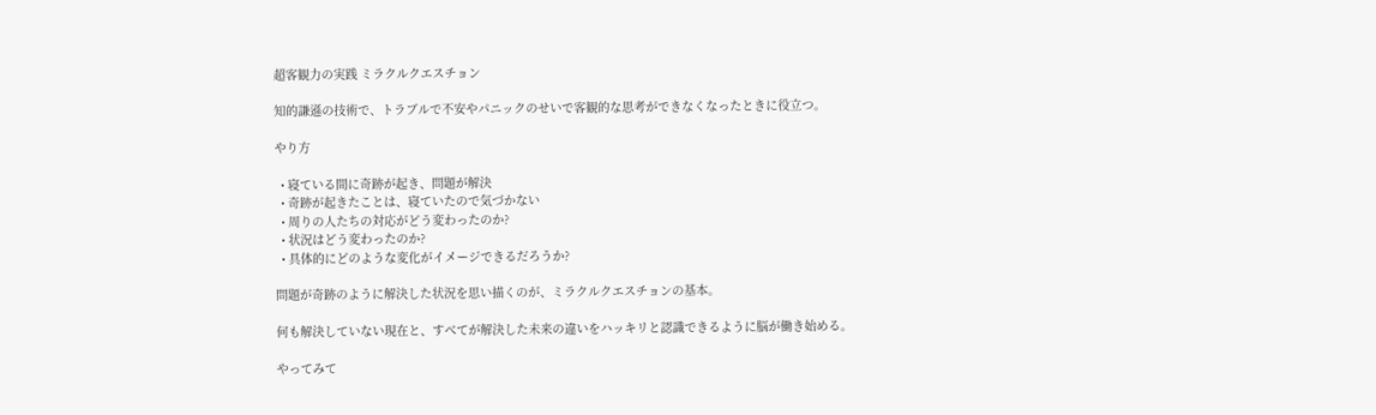超客観力の実践 ミラクルクエスチョン

知的謙遜の技術で、トラブルで不安やパニックのせいで客観的な思考ができなくなったときに役立つ。

やり方

  • 寝ている間に奇跡が起き、問題が解決
  • 奇跡が起きたことは、寝ていたので気づかない
  • 周りの人たちの対応がどう変わったのか?
  • 状況はどう変わったのか?
  • 具体的にどのような変化がイメージできるだろうか?

問題が奇跡のように解決した状況を思い描くのが、ミラクルクエスチョンの基本。

何も解決していない現在と、すべてが解決した未来の違いをハッキリと認識できるように脳が働き始める。

やってみて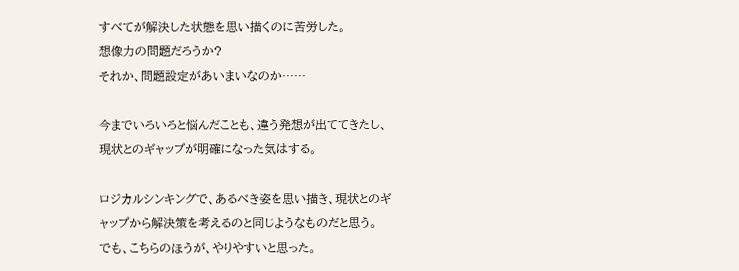すべてが解決した状態を思い描くのに苦労した。
想像力の問題だろうか?
それか、問題設定があいまいなのか……

今までいろいろと悩んだことも、違う発想が出ててきたし、現状とのギャップが明確になった気はする。

ロジカルシンキングで、あるべき姿を思い描き、現状とのギャップから解決策を考えるのと同じようなものだと思う。
でも、こちらのほうが、やりやすいと思った。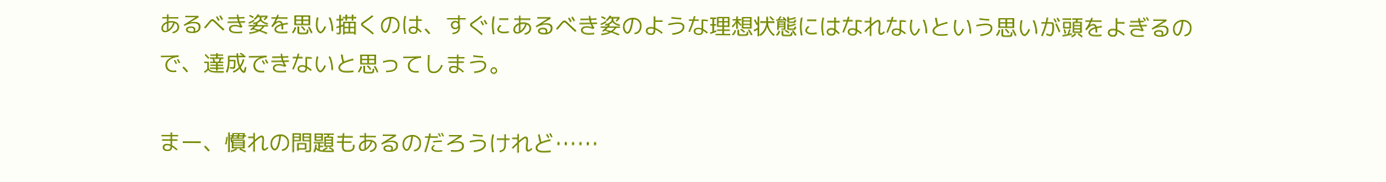あるべき姿を思い描くのは、すぐにあるべき姿のような理想状態にはなれないという思いが頭をよぎるので、達成できないと思ってしまう。

まー、慣れの問題もあるのだろうけれど……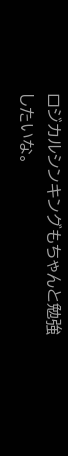ロジカルシンキングもちゃんと勉強したいな。